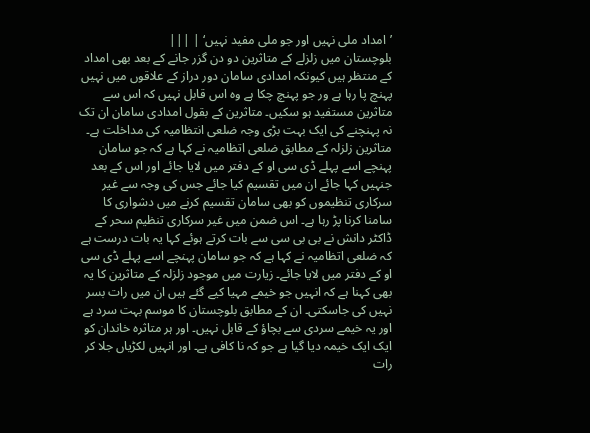’امداد ملی نہیں اور جو ملی مفید نہیں‘ | |||
بلوچستان میں زلزلے کے متاثرین دو دن گزر جانے کے بعد بھی امداد کے منتظر ہیں کیونکہ امدادی سامان دور دراز کے علاقوں میں نہیں پہنچ پا رہا ہے ور جو پہنچ چکا ہے وہ اس قابل نہیں کہ اس سے متاثرین مستفید ہو سکیں۔ متاثرین کے بقول امدادی سامان ان تک نہ پہنچنے کی ایک بہت بڑی وجہ ضلعی انتظامیہ کی مداخلت ہے۔ متاثرین زلزلہ کے مطابق ضلعی اتظامیہ نے کہا ہے کہ جو سامان پہنچے اسے پہلے ڈی سی او کے دفتر میں لایا جائے اور اس کے بعد جنہیں کہا جائے ان میں تقسیم کیا جائے جس کی وجہ سے غیر سرکاری تنظیموں کو بھی سامان تقسیم کرنے میں دشواری کا سامنا کرنا پڑ رہا ہے۔ اس ضمن میں غیر سرکاری تنظیم سحر کے ڈاکٹر دانش نے بی بی سی سے بات کرتے ہوئے کہا یہ بات درست ہے کہ ضلعی اتظامیہ نے کہا ہے کہ جو سامان پہنچے اسے پہلے ڈی سی او کے دفتر میں لایا جائے۔ زیارت میں موجود زلزلہ کے متاثرین کا یہ بھی کہنا ہے کہ انہیں جو خیمے مہیا کیے گئے ہیں ان میں رات بسر نہیں کی جاسکتی۔ ان کے مطابق بلوچستان کا موسم بہت سرد ہے اور یہ خیمے سردی سے بچاؤ کے قابل نہیں۔ اور ہر متاثرہ خاندان کو ایک ایک خیمہ دیا گیا ہے جو کہ نا کافی ہے۔ اور انہیں لکڑیاں جلا کر رات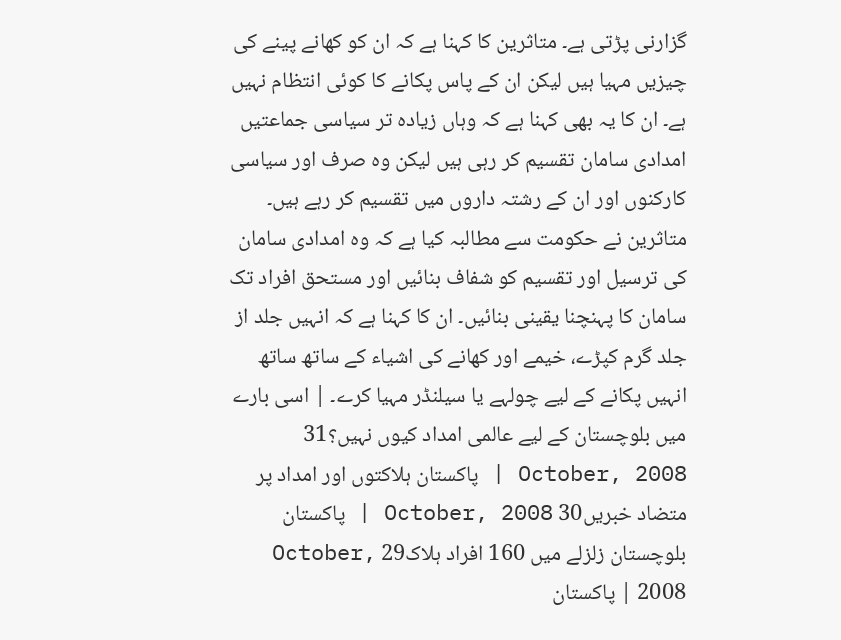گزارنی پڑتی ہے۔ متاثرین کا کہنا ہے کہ ان کو کھانے پینے کی چیزیں مہیا ہیں لیکن ان کے پاس پکانے کا کوئی انتظام نہیں ہے۔ ان کا یہ بھی کہنا ہے کہ وہاں زیادہ تر سیاسی جماعتیں امدادی سامان تقسیم کر رہی ہیں لیکن وہ صرف اور سیاسی کارکنوں اور ان کے رشتہ داروں میں تقسیم کر رہے ہیں۔ متاثرین نے حکومت سے مطالبہ کیا ہے کہ وہ امدادی سامان کی ترسیل اور تقسیم کو شفاف بنائیں اور مستحق افراد تک سامان کا پہنچنا یقینی بنائیں۔ ان کا کہنا ہے کہ انہیں جلد از جلد گرم کپڑے، خیمے اور کھانے کی اشیاء کے ساتھ ساتھ انہیں پکانے کے لیے چولہے یا سیلنڈر مہیا کرے۔ | اسی بارے میں بلوچستان کے لیے عالمی امداد کیوں نہیں؟31 October, 2008 | پاکستان ہلاکتوں اور امداد پر متضاد خبریں30 October, 2008 | پاکستان بلوچستان زلزلے میں 160 افراد ہلاک29 October, 2008 | پاکستان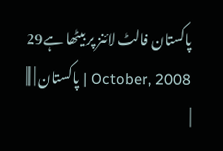پاکستان فالٹ لائنز پر بیٹھا ہے29 October, 2008 | پاکستان | |||
|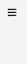|||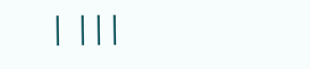| |||